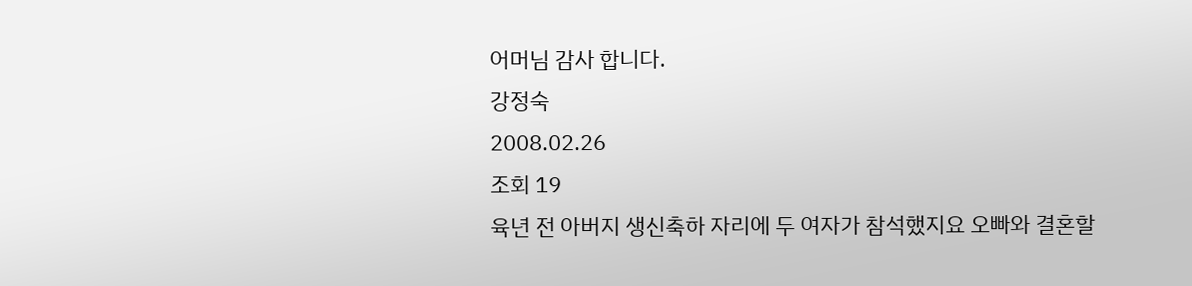어머님 감사 합니다.
강정숙
2008.02.26
조회 19
육년 전 아버지 생신축하 자리에 두 여자가 참석했지요 오빠와 결혼할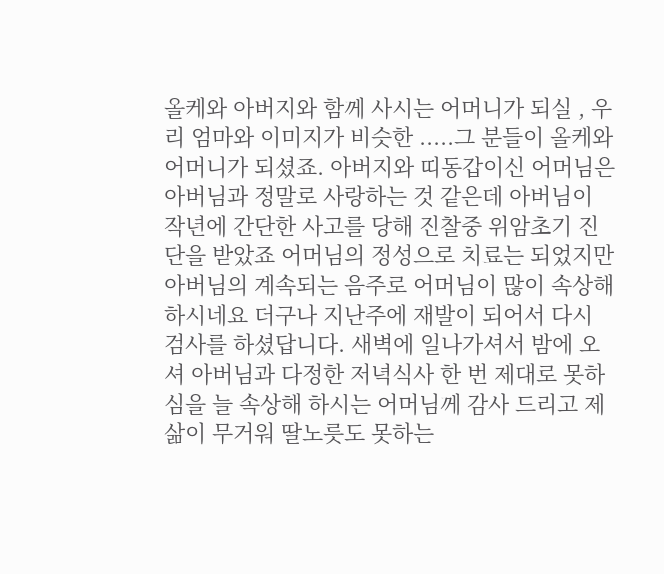올케와 아버지와 함께 사시는 어머니가 되실 , 우리 엄마와 이미지가 비슷한 .....그 분들이 올케와 어머니가 되셨죠. 아버지와 띠동갑이신 어머님은 아버님과 정말로 사랑하는 것 같은데 아버님이 작년에 간단한 사고를 당해 진찰중 위암초기 진단을 받았죠 어머님의 정성으로 치료는 되었지만 아버님의 계속되는 음주로 어머님이 많이 속상해 하시네요 더구나 지난주에 재발이 되어서 다시 검사를 하셨답니다. 새벽에 일나가셔서 밤에 오셔 아버님과 다정한 저녁식사 한 번 제대로 못하심을 늘 속상해 하시는 어머님께 감사 드리고 제 삶이 무거워 딸노릇도 못하는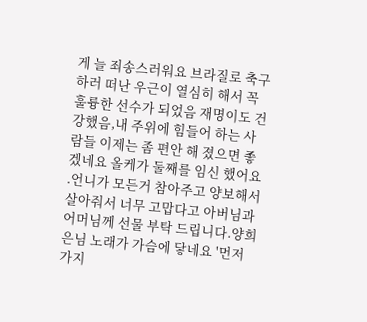게 늘 죄송스러워요 브라질로 축구하러 떠난 우근이 열심히 해서 꼭 훌륭한 선수가 되었음 재명이도 건강했음,내 주위에 힘들어 하는 사람들 이제는 좀 편안 해 졌으면 좋겠네요 올케가 둘째를 임신 했어요 .언니가 모든거 참아주고 양보해서 살아줘서 너무 고맙다고 아버님과 어머님께 선물 부탁 드립니다.양희은님 노래가 가슴에 닿네요 '먼저 가지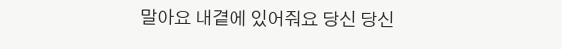말아요 내곁에 있어줘요 당신 당신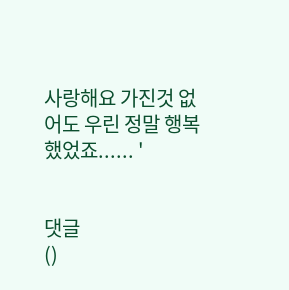사랑해요 가진것 없어도 우린 정말 행복 했었죠...... '


댓글
()